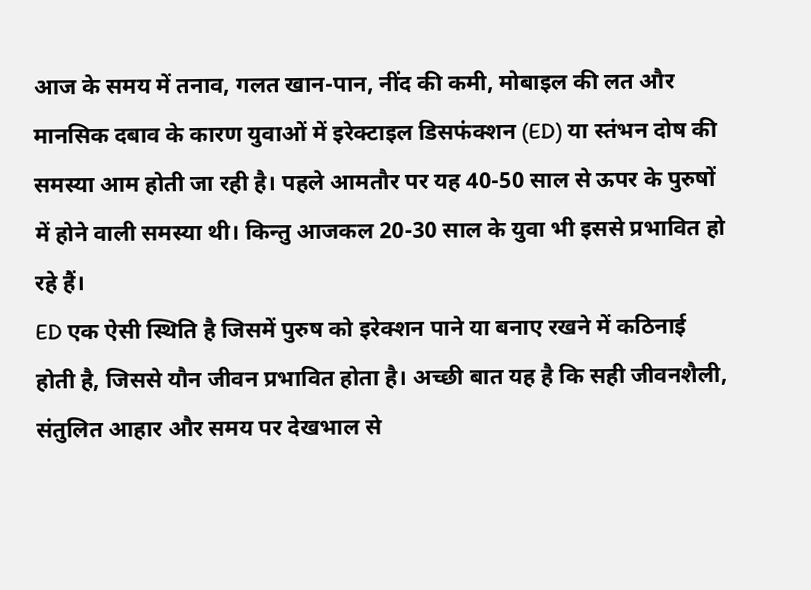आज के समय में तनाव, गलत खान-पान, नींद की कमी, मोबाइल की लत और मानसिक दबाव के कारण युवाओं में इरेक्टाइल डिसफंक्शन (ED) या स्तंभन दोष की समस्या आम होती जा रही है। पहले आमतौर पर यह 40-50 साल से ऊपर के पुरुषों में होने वाली समस्या थी। किन्तु आजकल 20-30 साल के युवा भी इससे प्रभावित हो रहे हैं।
ED एक ऐसी स्थिति है जिसमें पुरुष को इरेक्शन पाने या बनाए रखने में कठिनाई होती है, जिससे यौन जीवन प्रभावित होता है। अच्छी बात यह है कि सही जीवनशैली, संतुलित आहार और समय पर देखभाल से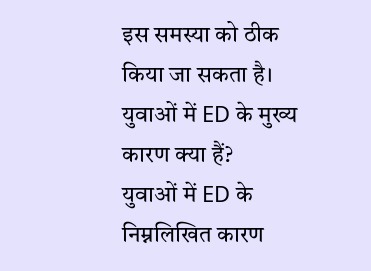इस समस्या को ठीक किया जा सकता है।
युवाओं में ED के मुख्य कारण क्या हैं?
युवाओं में ED के निम्नलिखित कारण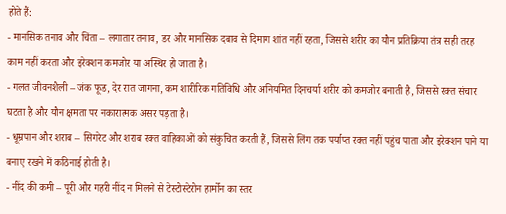होते हैं:
- मानसिक तनाव और चिंता – लगातार तनाव, डर और मानसिक दबाव से दिमाग शांत नहीं रहता, जिससे शरीर का यौन प्रतिक्रिया तंत्र सही तरह काम नहीं करता और इरेक्शन कमजोर या अस्थिर हो जाता है।
- गलत जीवनशैली – जंक फूड, देर रात जागना, कम शारीरिक गतिविधि और अनियमित दिनचर्या शरीर को कमजोर बनाती है, जिससे रक्त संचार घटता है और यौन क्षमता पर नकारात्मक असर पड़ता है।
- धूम्रपान और शराब – सिगरेट और शराब रक्त वाहिकाओं को संकुचित करती हैं, जिससे लिंग तक पर्याप्त रक्त नहीं पहुंच पाता और इरेक्शन पाने या बनाए रखने में कठिनाई होती है।
- नींद की कमी – पूरी और गहरी नींद न मिलने से टेस्टोस्टेरोन हार्मोन का स्तर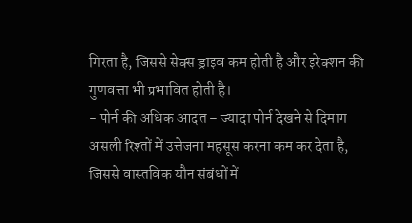गिरता है, जिससे सेक्स ड्राइव कम होती है और इरेक्शन की गुणवत्ता भी प्रभावित होती है।
- पोर्न की अधिक आदत – ज्यादा पोर्न देखने से दिमाग असली रिश्तों में उत्तेजना महसूस करना कम कर देता है, जिससे वास्तविक यौन संबंधों में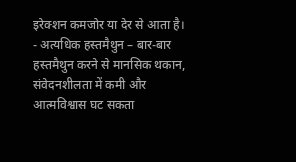इरेक्शन कमजोर या देर से आता है।
- अत्यधिक हस्तमैथुन – बार-बार हस्तमैथुन करने से मानसिक थकान, संवेदनशीलता में कमी और आत्मविश्वास घट सकता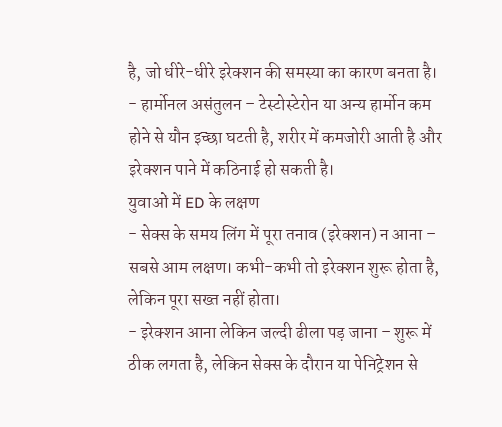है, जो धीरे-धीरे इरेक्शन की समस्या का कारण बनता है।
- हार्मोनल असंतुलन – टेस्टोस्टेरोन या अन्य हार्मोन कम होने से यौन इच्छा घटती है, शरीर में कमजोरी आती है और इरेक्शन पाने में कठिनाई हो सकती है।
युवाओं में ED के लक्षण
- सेक्स के समय लिंग में पूरा तनाव (इरेक्शन) न आना – सबसे आम लक्षण। कभी-कभी तो इरेक्शन शुरू होता है, लेकिन पूरा सख्त नहीं होता।
- इरेक्शन आना लेकिन जल्दी ढीला पड़ जाना – शुरू में ठीक लगता है, लेकिन सेक्स के दौरान या पेनिट्रेशन से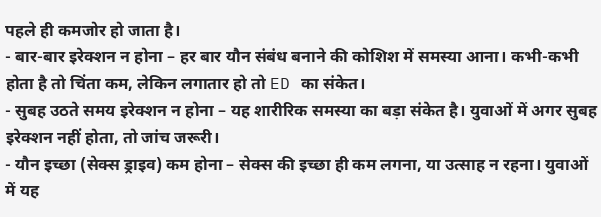पहले ही कमजोर हो जाता है।
- बार-बार इरेक्शन न होना – हर बार यौन संबंध बनाने की कोशिश में समस्या आना। कभी-कभी होता है तो चिंता कम, लेकिन लगातार हो तो ED का संकेत।
- सुबह उठते समय इरेक्शन न होना – यह शारीरिक समस्या का बड़ा संकेत है। युवाओं में अगर सुबह इरेक्शन नहीं होता, तो जांच जरूरी।
- यौन इच्छा (सेक्स ड्राइव) कम होना – सेक्स की इच्छा ही कम लगना, या उत्साह न रहना। युवाओं में यह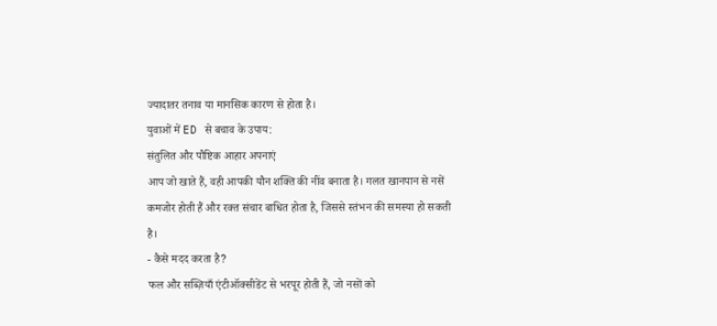ज्यादातर तनाव या मानसिक कारण से होता है।
युवाओं में ED से बचाव के उपाय:
संतुलित और पौष्टिक आहार अपनाएं
आप जो खाते हैं, वही आपकी यौन शक्ति की नींव बनाता है। गलत खानपान से नसें कमजोर होती हैं और रक्त संचार बाधित होता है, जिससे स्तंभन की समस्या हो सकती है।
- कैसे मदद करता है?
फल और सब्ज़ियाँ एंटीऑक्सीडेंट से भरपूर होती हैं, जो नसों को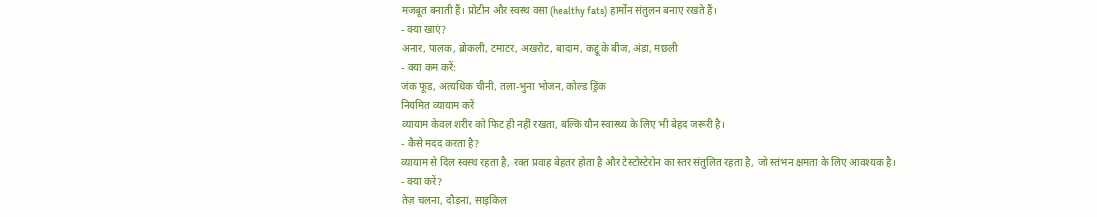मजबूत बनाती हैं। प्रोटीन और स्वस्थ वसा (healthy fats) हार्मोन संतुलन बनाए रखते हैं।
- क्या खाएं?
अनार, पालक, ब्रोकली, टमाटर, अखरोट, बादाम, कद्दू के बीज, अंडा, मछली
- क्या कम करें:
जंक फूड, अत्यधिक चीनी, तला-भुना भोजन, कोल्ड ड्रिंक
नियमित व्यायाम करें
व्यायाम केवल शरीर को फिट ही नहीं रखता, बल्कि यौन स्वास्थ्य के लिए भी बेहद जरूरी है।
- कैसे मदद करता है?
व्यायाम से दिल स्वस्थ रहता है, रक्त प्रवाह बेहतर होता है और टेस्टोस्टेरोन का स्तर संतुलित रहता है, जो स्तंभन क्षमता के लिए आवश्यक है।
- क्या करें?
तेज़ चलना, दौड़ना, साइकिल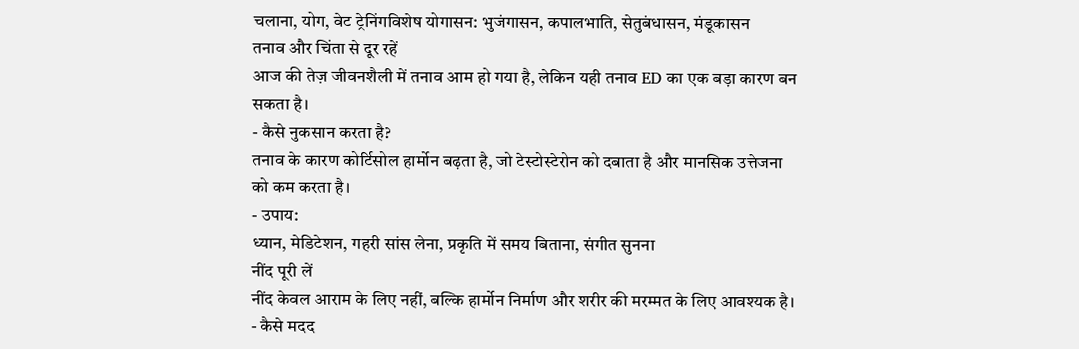चलाना, योग, वेट ट्रेनिंगविशेष योगासन: भुजंगासन, कपालभाति, सेतुबंधासन, मंडूकासन
तनाव और चिंता से दूर रहें
आज की तेज़ जीवनशैली में तनाव आम हो गया है, लेकिन यही तनाव ED का एक बड़ा कारण बन सकता है।
- कैसे नुकसान करता है?
तनाव के कारण कोर्टिसोल हार्मोन बढ़ता है, जो टेस्टोस्टेरोन को दबाता है और मानसिक उत्तेजना को कम करता है।
- उपाय:
ध्यान, मेडिटेशन, गहरी सांस लेना, प्रकृति में समय बिताना, संगीत सुनना
नींद पूरी लें
नींद केवल आराम के लिए नहीं, बल्कि हार्मोन निर्माण और शरीर की मरम्मत के लिए आवश्यक है।
- कैसे मदद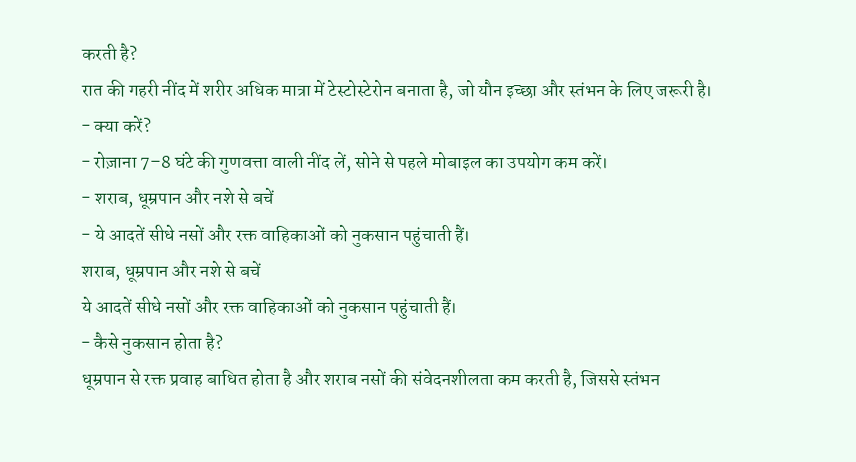करती है?
रात की गहरी नींद में शरीर अधिक मात्रा में टेस्टोस्टेरोन बनाता है, जो यौन इच्छा और स्तंभन के लिए जरूरी है।
- क्या करें?
- रोज़ाना 7–8 घंटे की गुणवत्ता वाली नींद लें, सोने से पहले मोबाइल का उपयोग कम करें।
- शराब, धूम्रपान और नशे से बचें
- ये आदतें सीधे नसों और रक्त वाहिकाओं को नुकसान पहुंचाती हैं।
शराब, धूम्रपान और नशे से बचें
ये आदतें सीधे नसों और रक्त वाहिकाओं को नुकसान पहुंचाती हैं।
- कैसे नुकसान होता है?
धूम्रपान से रक्त प्रवाह बाधित होता है और शराब नसों की संवेदनशीलता कम करती है, जिससे स्तंभन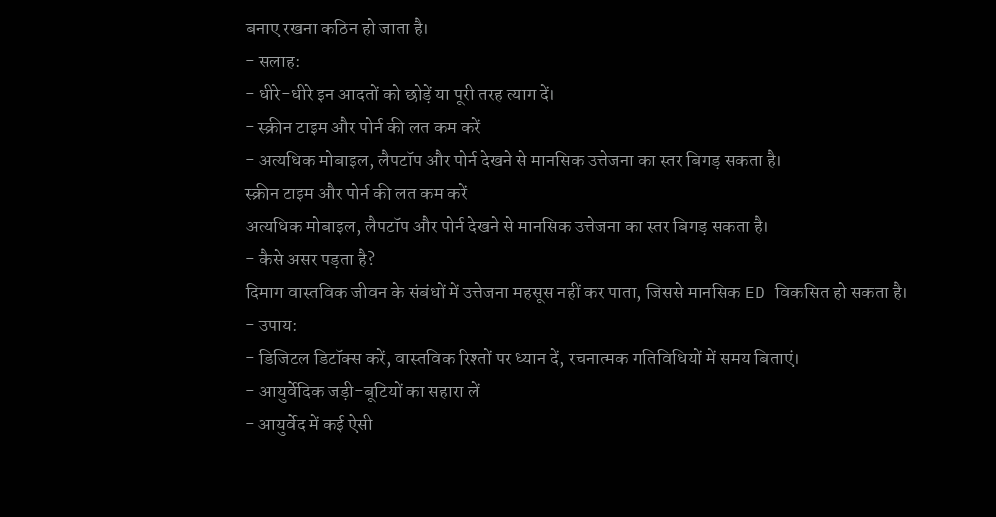बनाए रखना कठिन हो जाता है।
- सलाह:
- धीरे-धीरे इन आदतों को छोड़ें या पूरी तरह त्याग दें।
- स्क्रीन टाइम और पोर्न की लत कम करें
- अत्यधिक मोबाइल, लैपटॉप और पोर्न देखने से मानसिक उत्तेजना का स्तर बिगड़ सकता है।
स्क्रीन टाइम और पोर्न की लत कम करें
अत्यधिक मोबाइल, लैपटॉप और पोर्न देखने से मानसिक उत्तेजना का स्तर बिगड़ सकता है।
- कैसे असर पड़ता है?
दिमाग वास्तविक जीवन के संबंधों में उत्तेजना महसूस नहीं कर पाता, जिससे मानसिक ED विकसित हो सकता है।
- उपाय:
- डिजिटल डिटॉक्स करें, वास्तविक रिश्तों पर ध्यान दें, रचनात्मक गतिविधियों में समय बिताएं।
- आयुर्वेदिक जड़ी-बूटियों का सहारा लें
- आयुर्वेद में कई ऐसी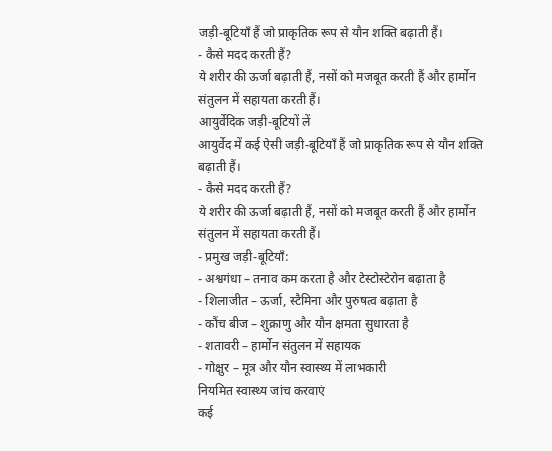जड़ी-बूटियाँ हैं जो प्राकृतिक रूप से यौन शक्ति बढ़ाती हैं।
- कैसे मदद करती हैं?
ये शरीर की ऊर्जा बढ़ाती हैं, नसों को मजबूत करती हैं और हार्मोन संतुलन में सहायता करती हैं।
आयुर्वेदिक जड़ी-बूटियों लें
आयुर्वेद में कई ऐसी जड़ी-बूटियाँ हैं जो प्राकृतिक रूप से यौन शक्ति बढ़ाती हैं।
- कैसे मदद करती हैं?
ये शरीर की ऊर्जा बढ़ाती हैं, नसों को मजबूत करती हैं और हार्मोन संतुलन में सहायता करती हैं।
- प्रमुख जड़ी-बूटियाँ:
- अश्वगंधा – तनाव कम करता है और टेस्टोस्टेरोन बढ़ाता है
- शिलाजीत – ऊर्जा, स्टैमिना और पुरुषत्व बढ़ाता है
- कौंच बीज – शुक्राणु और यौन क्षमता सुधारता है
- शतावरी – हार्मोन संतुलन में सहायक
- गोक्षुर – मूत्र और यौन स्वास्थ्य में लाभकारी
नियमित स्वास्थ्य जांच करवाएं
कई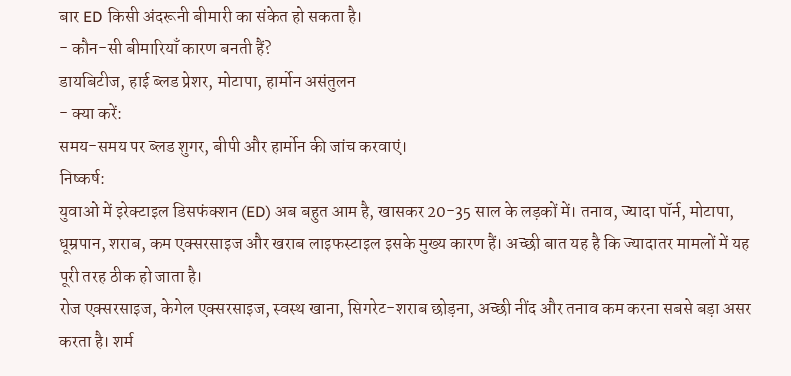बार ED किसी अंदरूनी बीमारी का संकेत हो सकता है।
- कौन-सी बीमारियाँ कारण बनती हैं?
डायबिटीज, हाई ब्लड प्रेशर, मोटापा, हार्मोन असंतुलन
- क्या करें:
समय-समय पर ब्लड शुगर, बीपी और हार्मोन की जांच करवाएं।
निष्कर्ष:
युवाओं में इरेक्टाइल डिसफंक्शन (ED) अब बहुत आम है, खासकर 20-35 साल के लड़कों में। तनाव, ज्यादा पॉर्न, मोटापा, धूम्रपान, शराब, कम एक्सरसाइज और खराब लाइफस्टाइल इसके मुख्य कारण हैं। अच्छी बात यह है कि ज्यादातर मामलों में यह पूरी तरह ठीक हो जाता है।
रोज एक्सरसाइज, केगेल एक्सरसाइज, स्वस्थ खाना, सिगरेट-शराब छोड़ना, अच्छी नींद और तनाव कम करना सबसे बड़ा असर करता है। शर्म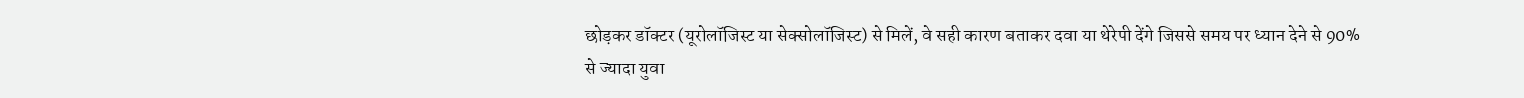छोड़कर डॉक्टर (यूरोलॉजिस्ट या सेक्सोलॉजिस्ट) से मिलें, वे सही कारण बताकर दवा या थेरेपी देंगे जिससे समय पर ध्यान देने से 90% से ज्यादा युवा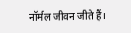नॉर्मल जीवन जीते हैं।